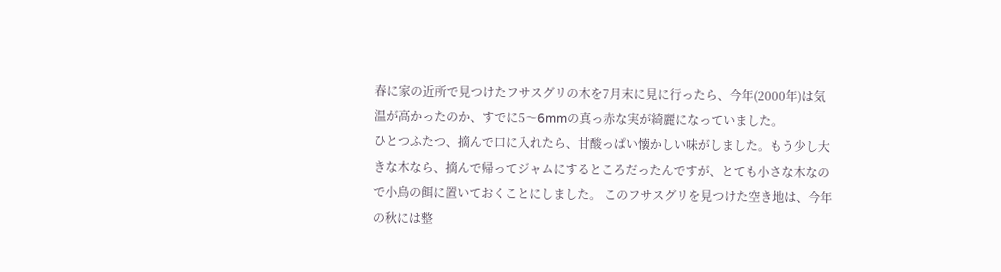春に家の近所で見つけたフサスグリの木を7月末に見に行ったら、今年(2000年)は気温が高かったのか、すでに5〜6mmの真っ赤な実が綺麗になっていました。
ひとつふたつ、摘んで口に入れたら、甘酸っぱい懐かしい味がしました。もう少し大きな木なら、摘んで帰ってジャムにするところだったんですが、とても小さな木なので小鳥の餌に置いておくことにしました。 このフサスグリを見つけた空き地は、今年の秋には整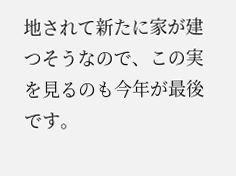地されて新たに家が建つそうなので、この実を見るのも今年が最後です。